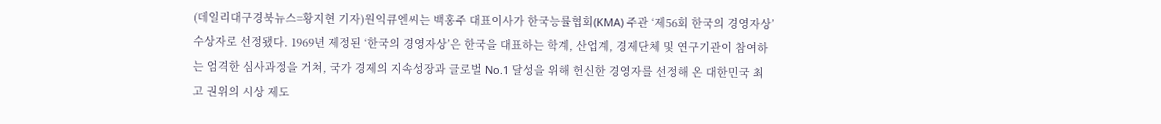(데일리대구경북뉴스=황지현 기자)원익큐엔씨는 백홍주 대표이사가 한국능률협회(KMA) 주관 ‘제56회 한국의 경영자상’ 수상자로 선정됐다. 1969년 제정된 ‘한국의 경영자상’은 한국을 대표하는 학계, 산업계, 경제단체 및 연구기관이 참여하는 엄격한 심사과정을 거쳐, 국가 경제의 지속성장과 글로벌 No.1 달성을 위해 헌신한 경영자를 선정해 온 대한민국 최고 권위의 시상 제도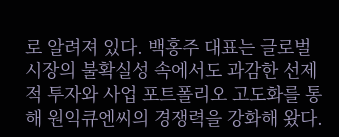로 알려져 있다. 백홍주 대표는 글로벌 시장의 불확실성 속에서도 과감한 선제적 투자와 사업 포트폴리오 고도화를 통해 원익큐엔씨의 경쟁력을 강화해 왔다.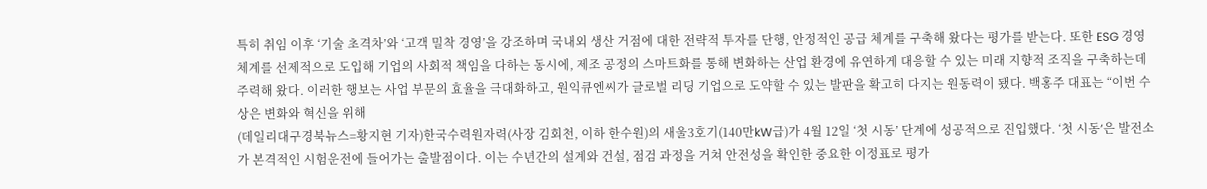특히 취임 이후 ‘기술 초격차’와 ‘고객 밀착 경영’을 강조하며 국내외 생산 거점에 대한 전략적 투자를 단행, 안정적인 공급 체계를 구축해 왔다는 평가를 받는다. 또한 ESG 경영 체계를 선제적으로 도입해 기업의 사회적 책임을 다하는 동시에, 제조 공정의 스마트화를 통해 변화하는 산업 환경에 유연하게 대응할 수 있는 미래 지향적 조직을 구축하는데 주력해 왔다. 이러한 행보는 사업 부문의 효율을 극대화하고, 원익큐엔씨가 글로벌 리딩 기업으로 도약할 수 있는 발판을 확고히 다지는 원동력이 됐다. 백홍주 대표는 “이번 수상은 변화와 혁신을 위해
(데일리대구경북뉴스=황지현 기자)한국수력원자력(사장 김회천, 이하 한수원)의 새울3호기(140만kW급)가 4월 12일 ‘첫 시동’ 단계에 성공적으로 진입했다. ʻ첫 시동ʼ은 발전소가 본격적인 시험운전에 들어가는 출발점이다. 이는 수년간의 설계와 건설, 점검 과정을 거쳐 안전성을 확인한 중요한 이정표로 평가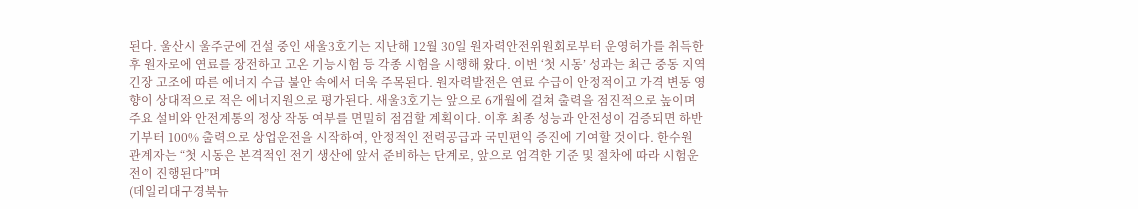된다. 울산시 울주군에 건설 중인 새울3호기는 지난해 12월 30일 원자력안전위원회로부터 운영허가를 취득한 후 원자로에 연료를 장전하고 고온 기능시험 등 각종 시험을 시행해 왔다. 이번 ‘첫 시동’ 성과는 최근 중동 지역 긴장 고조에 따른 에너지 수급 불안 속에서 더욱 주목된다. 원자력발전은 연료 수급이 안정적이고 가격 변동 영향이 상대적으로 적은 에너지원으로 평가된다. 새울3호기는 앞으로 6개월에 걸쳐 출력을 점진적으로 높이며 주요 설비와 안전계통의 정상 작동 여부를 면밀히 점검할 계획이다. 이후 최종 성능과 안전성이 검증되면 하반기부터 100% 출력으로 상업운전을 시작하여, 안정적인 전력공급과 국민편익 증진에 기여할 것이다. 한수원 관계자는 “첫 시동은 본격적인 전기 생산에 앞서 준비하는 단계로, 앞으로 엄격한 기준 및 절차에 따라 시험운전이 진행된다”며
(데일리대구경북뉴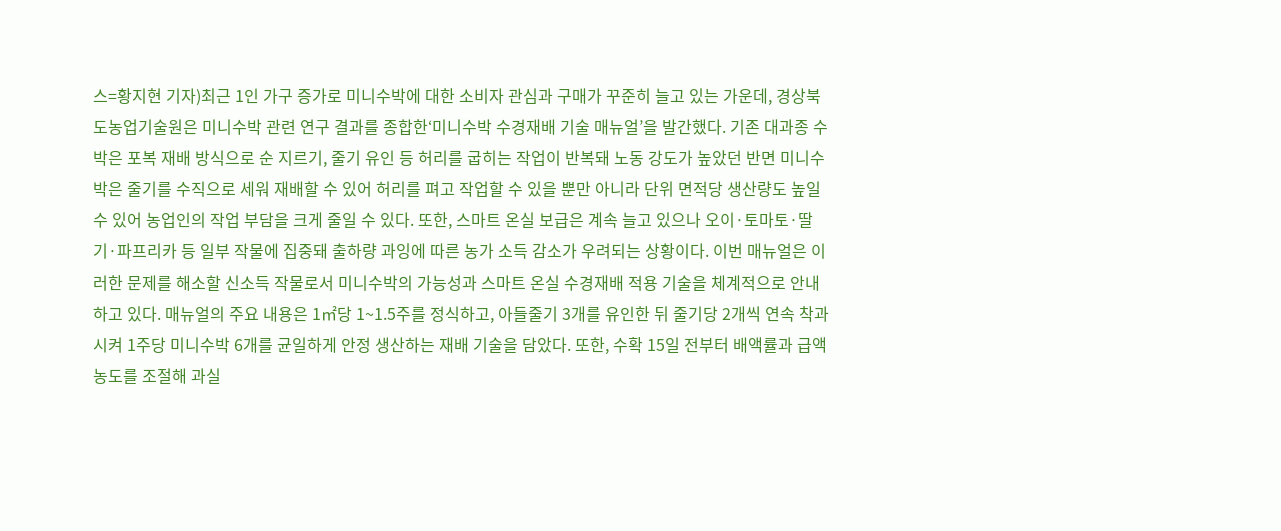스=황지현 기자)최근 1인 가구 증가로 미니수박에 대한 소비자 관심과 구매가 꾸준히 늘고 있는 가운데, 경상북도농업기술원은 미니수박 관련 연구 결과를 종합한‘미니수박 수경재배 기술 매뉴얼’을 발간했다. 기존 대과종 수박은 포복 재배 방식으로 순 지르기, 줄기 유인 등 허리를 굽히는 작업이 반복돼 노동 강도가 높았던 반면 미니수박은 줄기를 수직으로 세워 재배할 수 있어 허리를 펴고 작업할 수 있을 뿐만 아니라 단위 면적당 생산량도 높일 수 있어 농업인의 작업 부담을 크게 줄일 수 있다. 또한, 스마트 온실 보급은 계속 늘고 있으나 오이·토마토·딸기·파프리카 등 일부 작물에 집중돼 출하량 과잉에 따른 농가 소득 감소가 우려되는 상황이다. 이번 매뉴얼은 이러한 문제를 해소할 신소득 작물로서 미니수박의 가능성과 스마트 온실 수경재배 적용 기술을 체계적으로 안내하고 있다. 매뉴얼의 주요 내용은 1㎡당 1~1.5주를 정식하고, 아들줄기 3개를 유인한 뒤 줄기당 2개씩 연속 착과시켜 1주당 미니수박 6개를 균일하게 안정 생산하는 재배 기술을 담았다. 또한, 수확 15일 전부터 배액률과 급액 농도를 조절해 과실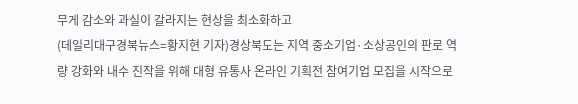무게 감소와 과실이 갈라지는 현상을 최소화하고
(데일리대구경북뉴스=황지현 기자)경상북도는 지역 중소기업·소상공인의 판로 역량 강화와 내수 진작을 위해 대형 유통사 온라인 기획전 참여기업 모집을 시작으로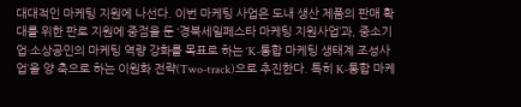대대적인 마케팅 지원에 나선다. 이번 마케팅 사업은 도내 생산 제품의 판매 확대를 위한 판로 지원에 중점을 둔 ‘경북세일페스타 마케팅 지원사업’과, 중소기업·소상공인의 마케팅 역량 강화를 목표로 하는 ‘K-통합 마케팅 생태계 조성사업’을 양 축으로 하는 이원화 전략(Two-track)으로 추진한다. 특히 K-통합 마케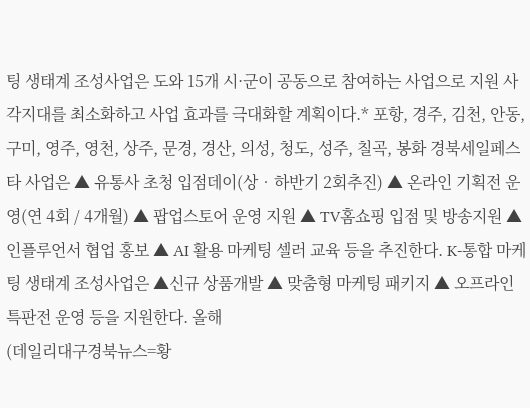팅 생태계 조성사업은 도와 15개 시·군이 공동으로 참여하는 사업으로 지원 사각지대를 최소화하고 사업 효과를 극대화할 계획이다.* 포항, 경주, 김천, 안동, 구미, 영주, 영천, 상주, 문경, 경산, 의성, 청도, 성주, 칠곡, 봉화 경북세일페스타 사업은 ▲ 유통사 초청 입점데이(상‧하반기 2회추진) ▲ 온라인 기획전 운영(연 4회 / 4개월) ▲ 팝업스토어 운영 지원 ▲ TV홈쇼핑 입점 및 방송지원 ▲ 인플루언서 협업 홍보 ▲ AI 활용 마케팅 셀러 교육 등을 추진한다. K-통합 마케팅 생태계 조성사업은 ▲신규 상품개발 ▲ 맞춤형 마케팅 패키지 ▲ 오프라인 특판전 운영 등을 지원한다. 올해
(데일리대구경북뉴스=황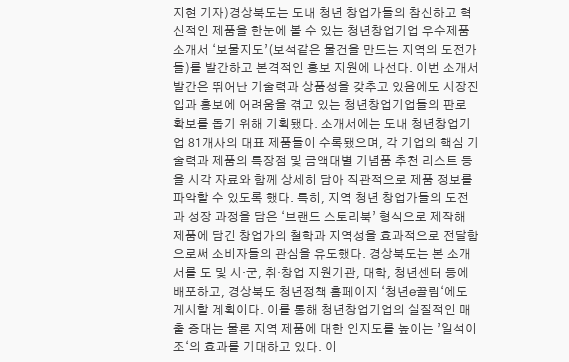지현 기자)경상북도는 도내 청년 창업가들의 참신하고 혁신적인 제품을 한눈에 볼 수 있는 청년창업기업 우수제품 소개서 ‘보물지도’(보석같은 물건을 만드는 지역의 도전가들)를 발간하고 본격적인 홍보 지원에 나선다. 이번 소개서 발간은 뛰어난 기술력과 상품성을 갖추고 있음에도 시장진입과 홍보에 어려움을 겪고 있는 청년창업기업들의 판로 확보를 돕기 위해 기획됐다. 소개서에는 도내 청년창업기업 81개사의 대표 제품들이 수록됐으며, 각 기업의 핵심 기술력과 제품의 특장점 및 금액대별 기념품 추천 리스트 등을 시각 자료와 함께 상세히 담아 직관적으로 제품 정보를 파악할 수 있도록 했다. 특히, 지역 청년 창업가들의 도전과 성장 과정을 담은 ‘브랜드 스토리북’ 형식으로 제작해 제품에 담긴 창업가의 철학과 지역성을 효과적으로 전달함으로써 소비자들의 관심을 유도했다. 경상북도는 본 소개서를 도 및 시·군, 취·창업 지원기관, 대학, 청년센터 등에 배포하고, 경상북도 청년정책 홈페이지 ‘청년e끌림‘에도 게시할 계획이다. 이를 통해 청년창업기업의 실질적인 매출 증대는 물론 지역 제품에 대한 인지도를 높이는 ’일석이조‘의 효과를 기대하고 있다. 이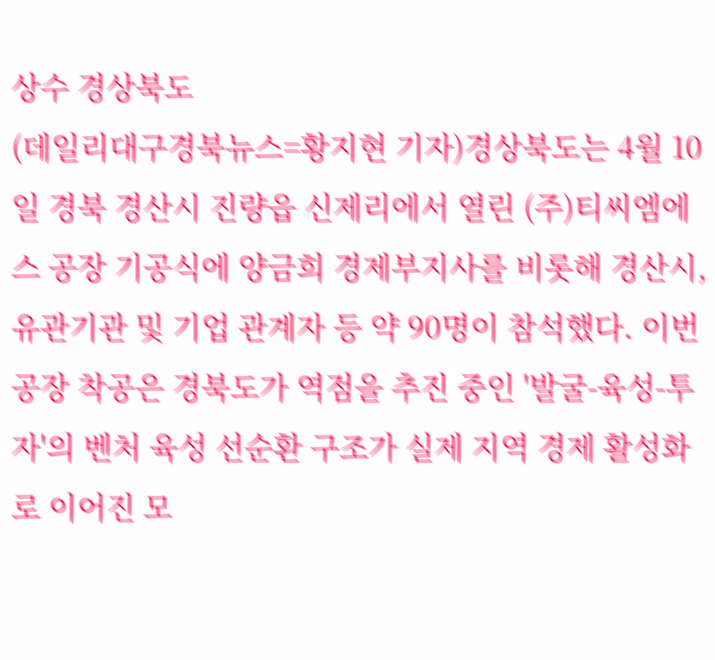상수 경상북도
(데일리대구경북뉴스=황지현 기자)경상북도는 4월 10일 경북 경산시 진량읍 신제리에서 열린 (주)티씨엠에스 공장 기공식에 양금희 경제부지사를 비롯해 경산시, 유관기관 및 기업 관계자 등 약 90명이 참석했다. 이번 공장 착공은 경북도가 역점을 추진 중인 '발굴-육성-투자'의 벤처 육성 선순환 구조가 실제 지역 경제 활성화로 이어진 모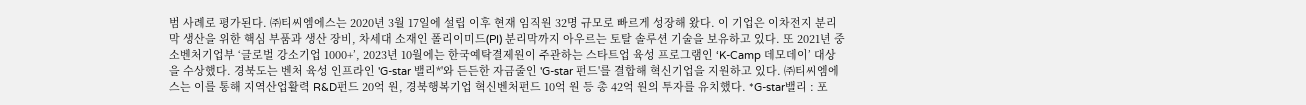범 사례로 평가된다. ㈜티씨엠에스는 2020년 3월 17일에 설립 이후 현재 임직원 32명 규모로 빠르게 성장해 왔다. 이 기업은 이차전지 분리막 생산을 위한 핵심 부품과 생산 장비, 차세대 소재인 폴리이미드(PI) 분리막까지 아우르는 토탈 솔루션 기술을 보유하고 있다. 또 2021년 중소벤처기업부 ‘글로벌 강소기업 1000+’, 2023년 10월에는 한국예탁결제원이 주관하는 스타트업 육성 프로그램인 ‘K-Camp 데모데이’ 대상을 수상했다. 경북도는 벤처 육성 인프라인 'G-star 밸리*'와 든든한 자금줄인 'G-star 펀드'를 결합해 혁신기업을 지원하고 있다. ㈜티씨엠에스는 이를 통해 지역산업활력 R&D펀드 20억 원, 경북행복기업 혁신벤처펀드 10억 원 등 총 42억 원의 투자를 유치했다. *G-star밸리 : 포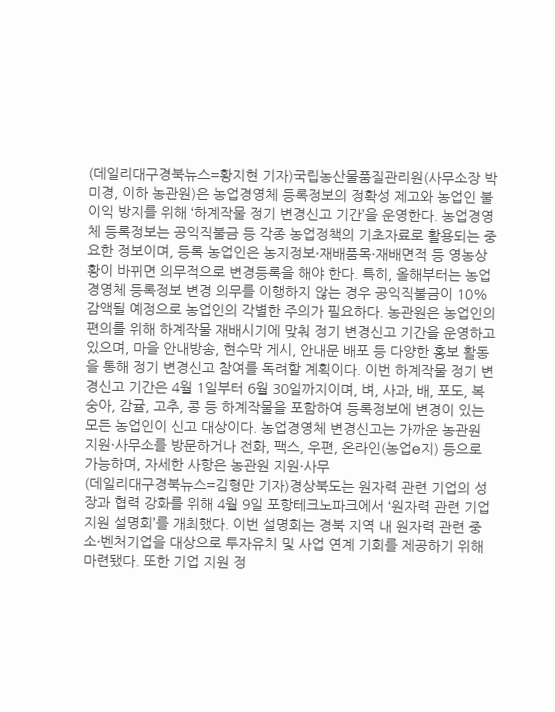(데일리대구경북뉴스=황지현 기자)국립농산물품질관리원(사무소장 박미경, 이하 농관원)은 농업경영체 등록정보의 정확성 제고와 농업인 불이익 방지를 위해 ‘하계작물 정기 변경신고 기간’을 운영한다. 농업경영체 등록정보는 공익직불금 등 각종 농업정책의 기초자료로 활용되는 중요한 정보이며, 등록 농업인은 농지정보·재배품목·재배면적 등 영농상황이 바뀌면 의무적으로 변경등록을 해야 한다. 특히, 올해부터는 농업경영체 등록정보 변경 의무를 이행하지 않는 경우 공익직불금이 10% 감액될 예정으로 농업인의 각별한 주의가 필요하다. 농관원은 농업인의 편의를 위해 하계작물 재배시기에 맞춰 정기 변경신고 기간을 운영하고 있으며, 마을 안내방송, 현수막 게시, 안내문 배포 등 다양한 홍보 활동을 통해 정기 변경신고 참여를 독려할 계획이다. 이번 하계작물 정기 변경신고 기간은 4월 1일부터 6월 30일까지이며, 벼, 사과, 배, 포도, 복숭아, 감귤, 고추, 콩 등 하계작물을 포함하여 등록정보에 변경이 있는 모든 농업인이 신고 대상이다. 농업경영체 변경신고는 가까운 농관원 지원·사무소를 방문하거나 전화, 팩스, 우편, 온라인(농업e지) 등으로 가능하며, 자세한 사항은 농관원 지원·사무
(데일리대구경북뉴스=김형만 기자)경상북도는 원자력 관련 기업의 성장과 협력 강화를 위해 4월 9일 포항테크노파크에서 ‘원자력 관련 기업지원 설명회’를 개최했다. 이번 설명회는 경북 지역 내 원자력 관련 중소·벤처기업을 대상으로 투자유치 및 사업 연계 기회를 제공하기 위해 마련됐다. 또한 기업 지원 정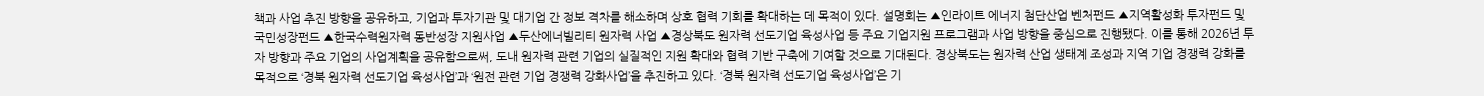책과 사업 추진 방향을 공유하고, 기업과 투자기관 및 대기업 간 정보 격차를 해소하며 상호 협력 기회를 확대하는 데 목적이 있다. 설명회는 ▲인라이트 에너지 첨단산업 벤처펀드 ▲지역활성화 투자펀드 및 국민성장펀드 ▲한국수력원자력 동반성장 지원사업 ▲두산에너빌리티 원자력 사업 ▲경상북도 원자력 선도기업 육성사업 등 주요 기업지원 프로그램과 사업 방향을 중심으로 진행됐다. 이를 통해 2026년 투자 방향과 주요 기업의 사업계획을 공유함으로써, 도내 원자력 관련 기업의 실질적인 지원 확대와 협력 기반 구축에 기여할 것으로 기대된다. 경상북도는 원자력 산업 생태계 조성과 지역 기업 경쟁력 강화를 목적으로 ‘경북 원자력 선도기업 육성사업’과 ‘원전 관련 기업 경쟁력 강화사업’을 추진하고 있다. ‘경북 원자력 선도기업 육성사업’은 기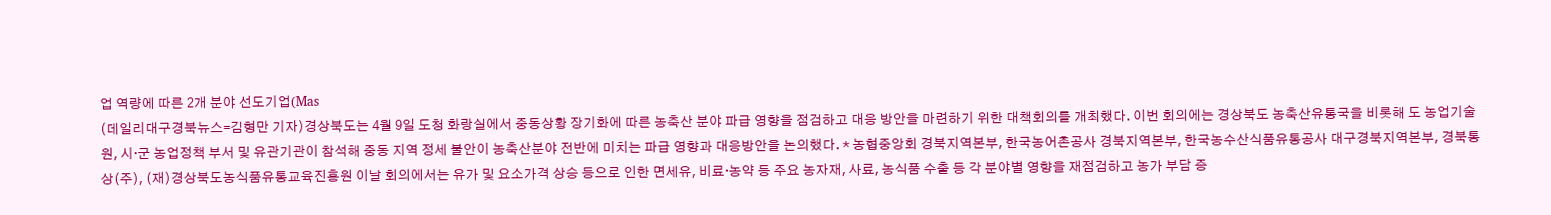업 역량에 따른 2개 분야 선도기업(Mas
(데일리대구경북뉴스=김형만 기자)경상북도는 4월 9일 도청 화랑실에서 중동상황 장기화에 따른 농축산 분야 파급 영향을 점검하고 대응 방안을 마련하기 위한 대책회의를 개최했다. 이번 회의에는 경상북도 농축산유통국을 비롯해 도 농업기술원, 시·군 농업정책 부서 및 유관기관이 참석해 중동 지역 정세 불안이 농축산분야 전반에 미치는 파급 영향과 대응방안을 논의했다. * 농협중앙회 경북지역본부, 한국농어촌공사 경북지역본부, 한국농수산식품유통공사 대구경북지역본부, 경북통상(주), (재)경상북도농식품유통교육진흥원 이날 회의에서는 유가 및 요소가격 상승 등으로 인한 면세유, 비료·농약 등 주요 농자재, 사료, 농식품 수출 등 각 분야별 영향을 재점검하고 농가 부담 증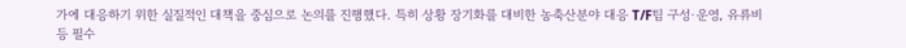가에 대응하기 위한 실질적인 대책을 중심으로 논의를 진행했다. 특히 상황 장기화를 대비한 농축산분야 대응 T/F팀 구성·운영, 유류비 등 필수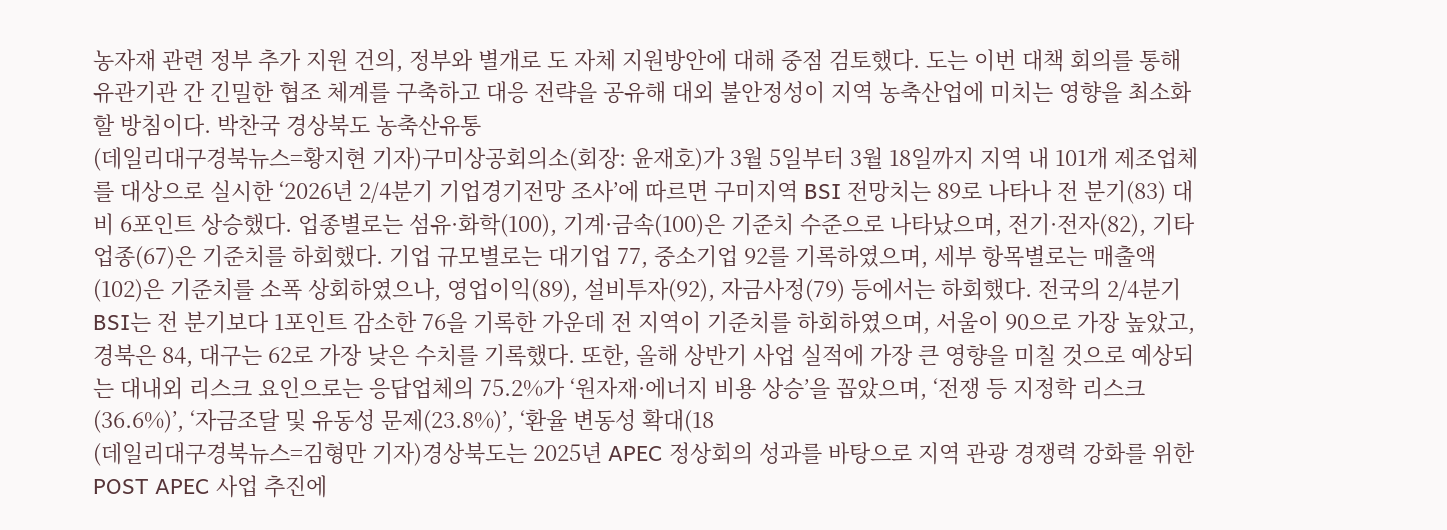농자재 관련 정부 추가 지원 건의, 정부와 별개로 도 자체 지원방안에 대해 중점 검토했다. 도는 이번 대책 회의를 통해 유관기관 간 긴밀한 협조 체계를 구축하고 대응 전략을 공유해 대외 불안정성이 지역 농축산업에 미치는 영향을 최소화할 방침이다. 박찬국 경상북도 농축산유통
(데일리대구경북뉴스=황지현 기자)구미상공회의소(회장: 윤재호)가 3월 5일부터 3월 18일까지 지역 내 101개 제조업체를 대상으로 실시한 ‘2026년 2/4분기 기업경기전망 조사’에 따르면 구미지역 BSI 전망치는 89로 나타나 전 분기(83) 대비 6포인트 상승했다. 업종별로는 섬유·화학(100), 기계·금속(100)은 기준치 수준으로 나타났으며, 전기·전자(82), 기타 업종(67)은 기준치를 하회했다. 기업 규모별로는 대기업 77, 중소기업 92를 기록하였으며, 세부 항목별로는 매출액(102)은 기준치를 소폭 상회하였으나, 영업이익(89), 설비투자(92), 자금사정(79) 등에서는 하회했다. 전국의 2/4분기 BSI는 전 분기보다 1포인트 감소한 76을 기록한 가운데 전 지역이 기준치를 하회하였으며, 서울이 90으로 가장 높았고, 경북은 84, 대구는 62로 가장 낮은 수치를 기록했다. 또한, 올해 상반기 사업 실적에 가장 큰 영향을 미칠 것으로 예상되는 대내외 리스크 요인으로는 응답업체의 75.2%가 ‘원자재·에너지 비용 상승’을 꼽았으며, ‘전쟁 등 지정학 리스크(36.6%)’, ‘자금조달 및 유동성 문제(23.8%)’, ‘환율 변동성 확대(18
(데일리대구경북뉴스=김형만 기자)경상북도는 2025년 APEC 정상회의 성과를 바탕으로 지역 관광 경쟁력 강화를 위한 POST APEC 사업 추진에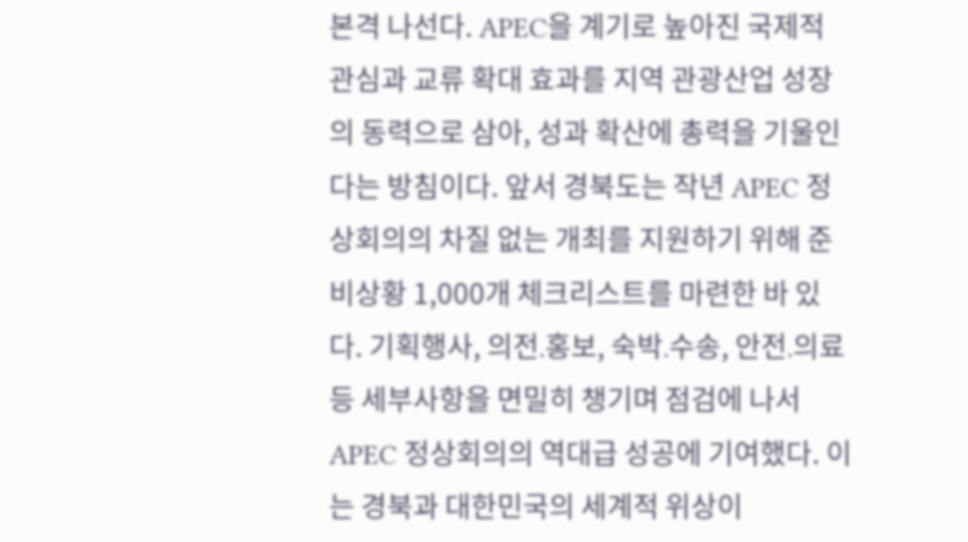본격 나선다. APEC을 계기로 높아진 국제적 관심과 교류 확대 효과를 지역 관광산업 성장의 동력으로 삼아, 성과 확산에 총력을 기울인다는 방침이다. 앞서 경북도는 작년 APEC 정상회의의 차질 없는 개최를 지원하기 위해 준비상황 1,000개 체크리스트를 마련한 바 있다. 기획행사, 의전․홍보, 숙박․수송, 안전․의료 등 세부사항을 면밀히 챙기며 점검에 나서 APEC 정상회의의 역대급 성공에 기여했다. 이는 경북과 대한민국의 세계적 위상이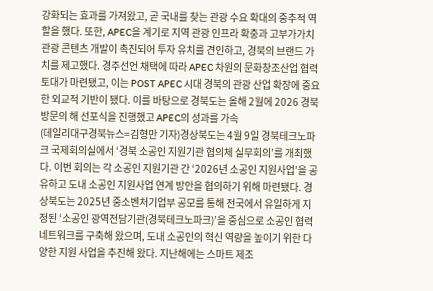강화되는 효과를 가져왔고, 곧 국내를 찾는 관광 수요 확대의 중추적 역할을 했다. 또한, APEC을 계기로 지역 관광 인프라 확충과 고부가가치 관광 콘텐츠 개발이 촉진되어 투자 유치를 견인하고, 경북의 브랜드 가치를 제고했다. 경주선언 채택에 따라 APEC 차원의 문화창조산업 협력 토대가 마련됐고, 이는 POST APEC 시대 경북의 관광 산업 확장에 중요한 외교적 기반이 됐다. 이를 바탕으로 경북도는 올해 2월에 2026 경북방문의 해 선포식을 진행했고 APEC의 성과를 가속
(데일리대구경북뉴스=김형만 기자)경상북도는 4월 9일 경북테크노파크 국제회의실에서 ‘경북 소공인 지원기관 협의체 실무회의’를 개최했다. 이번 회의는 각 소공인 지원기관 간 ‘2026년 소공인 지원사업’을 공유하고 도내 소공인 지원사업 연계 방안을 협의하기 위해 마련됐다. 경상북도는 2025년 중소벤처기업부 공모를 통해 전국에서 유일하게 지정된 ‘소공인 광역전담기관(경북테크노파크)’을 중심으로 소공인 협력 네트워크를 구축해 왔으며, 도내 소공인의 혁신 역량을 높이기 위한 다양한 지원 사업을 추진해 왔다. 지난해에는 스마트 제조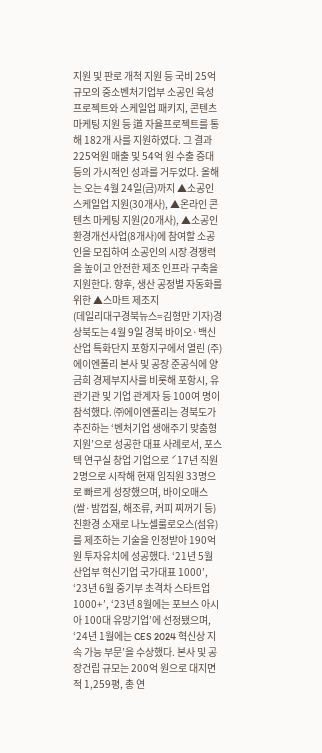지원 및 판로 개척 지원 등 국비 25억 규모의 중소벤처기업부 소공인 육성프로젝트와 스케일업 패키지, 콘텐츠 마케팅 지원 등 道 자율프로젝트를 통해 182개 사를 지원하였다. 그 결과 225억원 매출 및 54억 원 수출 증대 등의 가시적인 성과를 거두었다. 올해는 오는 4월 24일(금)까지 ▲소공인 스케일업 지원(30개사), ▲온라인 콘텐츠 마케팅 지원(20개사), ▲소공인 환경개선사업(8개사)에 참여할 소공인을 모집하여 소공인의 시장 경쟁력을 높이고 안전한 제조 인프라 구축을 지원한다. 향후, 생산 공정별 자동화를 위한 ▲스마트 제조지
(데일리대구경북뉴스=김형만 기자)경상북도는 4월 9일 경북 바이오·백신산업 특화단지 포항지구에서 열린 (주)에이엔폴리 본사 및 공장 준공식에 양금희 경제부지사를 비롯해 포항시, 유관기관 및 기업 관계자 등 100여 명이 참석했다. ㈜에이엔폴리는 경북도가 추진하는 ‘벤처기업 생애주기 맞춤형 지원’으로 성공한 대표 사례로서, 포스텍 연구실 창업 기업으로 ˊ17년 직원 2명으로 시작해 현재 임직원 33명으로 빠르게 성장했으며, 바이오매스(쌀·밤껍질, 해조류, 커피 찌꺼기 등) 친환경 소재로 나노셀룰로오스(섬유)를 제조하는 기술을 인정받아 190억 원 투자유치에 성공했다. ‘21년 5월 산업부 혁신기업 국가대표 1000’, ‘23년 6월 중기부 초격차 스타트업 1000+’, ‘23년 8월에는 포브스 아시아 100대 유망기업’에 선정됐으며, ‘24년 1월에는 CES 2024 혁신상 지속 가능 부문’을 수상했다. 본사 및 공장건립 규모는 200억 원으로 대지면적 1,259평, 총 연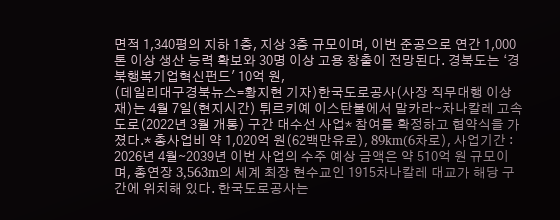면적 1,340평의 지하 1층, 지상 3층 규모이며, 이번 준공으로 연간 1,000톤 이상 생산 능력 확보와 30명 이상 고용 창출이 전망된다. 경북도는 ‘경북행복기업혁신펀드' 10억 원,
(데일리대구경북뉴스=황지현 기자)한국도로공사(사장 직무대행 이상재)는 4월 7일(현지시간) 튀르키예 이스탄불에서 말카라∼차나칼레 고속도로(2022년 3월 개통) 구간 대수선 사업* 참여를 확정하고 협약식을 가졌다.* 총사업비 약 1,020억 원(62백만유로), 89km(6차로), 사업기간 : 2026년 4월∼2039년 이번 사업의 수주 예상 금액은 약 510억 원 규모이며, 총연장 3,563m의 세계 최장 현수교인 1915차나칼레 대교가 해당 구간에 위치해 있다. 한국도로공사는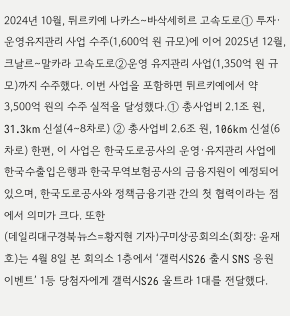2024년 10월, 튀르키예 나카스∼바삭세히르 고속도로① 투자·운영유지관리 사업 수주(1,600억 원 규모)에 이어 2025년 12월, 크날르∼말카라 고속도로②운영 유지관리 사업(1,350억 원 규모)까지 수주했다. 이번 사업을 포함하면 튀르키예에서 약 3,500억 원의 수주 실적을 달성했다.① 총사업비 2.1조 원, 31.3km 신설(4∼8차로) ② 총사업비 2.6조 원, 106km 신설(6차로) 한편, 이 사업은 한국도로공사의 운영·유지관리 사업에 한국수출입은행과 한국무역보험공사의 금융지원이 예정되어 있으며, 한국도로공사와 정책금융기관 간의 첫 협력이라는 점에서 의미가 크다. 또한
(데일리대구경북뉴스=황지현 기자)구미상공회의소(회장: 윤재호)는 4월 8일 본 회의소 1층에서 ‘갤럭시S26 출시 SNS 응원 이벤트’ 1등 당첨자에게 갤럭시S26 울트라 1대를 전달했다.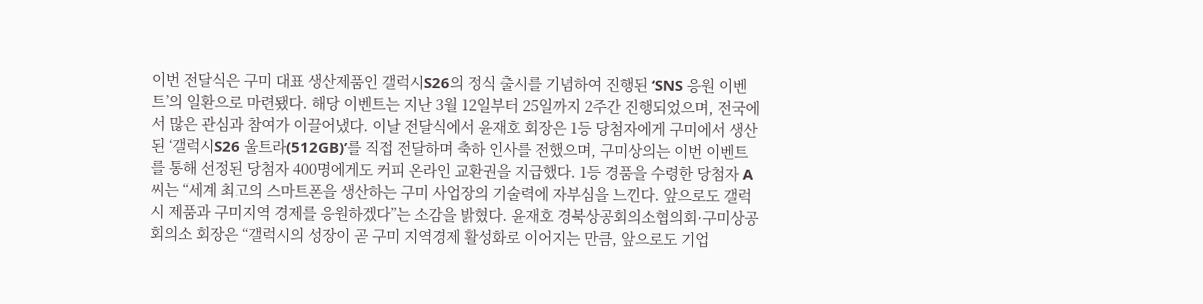이번 전달식은 구미 대표 생산제품인 갤럭시S26의 정식 출시를 기념하여 진행된 ‘SNS 응원 이벤트’의 일환으로 마련됐다. 해당 이벤트는 지난 3월 12일부터 25일까지 2주간 진행되었으며, 전국에서 많은 관심과 참여가 이끌어냈다. 이날 전달식에서 윤재호 회장은 1등 당첨자에게 구미에서 생산된 ‘갤럭시S26 울트라(512GB)’를 직접 전달하며 축하 인사를 전했으며, 구미상의는 이번 이벤트를 통해 선정된 당첨자 400명에게도 커피 온라인 교환권을 지급했다. 1등 경품을 수령한 당첨자 A씨는 “세계 최고의 스마트폰을 생산하는 구미 사업장의 기술력에 자부심을 느낀다. 앞으로도 갤럭시 제품과 구미지역 경제를 응원하겠다”는 소감을 밝혔다. 윤재호 경북상공회의소협의회·구미상공회의소 회장은 “갤럭시의 성장이 곧 구미 지역경제 활성화로 이어지는 만큼, 앞으로도 기업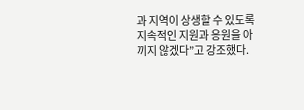과 지역이 상생할 수 있도록 지속적인 지원과 응원을 아끼지 않겠다”고 강조했다.